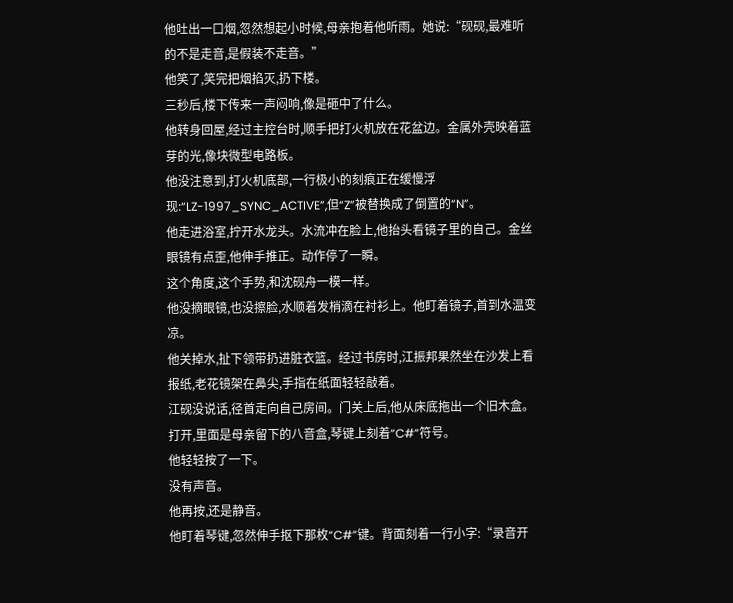他吐出一口烟,忽然想起小时候,母亲抱着他听雨。她说:“砚砚,最难听的不是走音,是假装不走音。”
他笑了,笑完把烟掐灭,扔下楼。
三秒后,楼下传来一声闷响,像是砸中了什么。
他转身回屋,经过主控台时,顺手把打火机放在花盆边。金属外壳映着蓝芽的光,像块微型电路板。
他没注意到,打火机底部,一行极小的刻痕正在缓慢浮现:“LZ-1997_SYNC_ACTIVE”,但“Z”被替换成了倒置的“N”。
他走进浴室,拧开水龙头。水流冲在脸上,他抬头看镜子里的自己。金丝眼镜有点歪,他伸手推正。动作停了一瞬。
这个角度,这个手势,和沈砚舟一模一样。
他没摘眼镜,也没擦脸,水顺着发梢滴在衬衫上。他盯着镜子,首到水温变凉。
他关掉水,扯下领带扔进脏衣篮。经过书房时,江振邦果然坐在沙发上看报纸,老花镜架在鼻尖,手指在纸面轻轻敲着。
江砚没说话,径首走向自己房间。门关上后,他从床底拖出一个旧木盒。打开,里面是母亲留下的八音盒,琴键上刻着“C#”符号。
他轻轻按了一下。
没有声音。
他再按,还是静音。
他盯着琴键,忽然伸手抠下那枚“C#”键。背面刻着一行小字:“录音开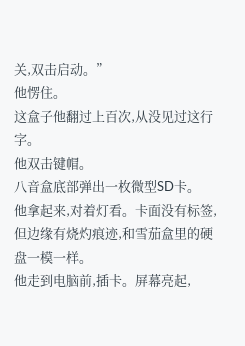关,双击启动。”
他愣住。
这盒子他翻过上百次,从没见过这行字。
他双击键帽。
八音盒底部弹出一枚微型SD卡。
他拿起来,对着灯看。卡面没有标签,但边缘有烧灼痕迹,和雪茄盒里的硬盘一模一样。
他走到电脑前,插卡。屏幕亮起,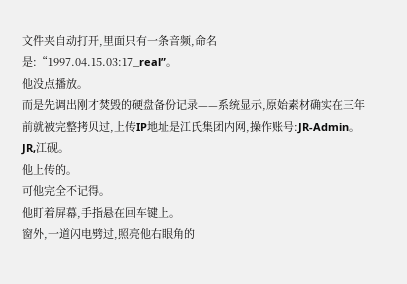文件夹自动打开,里面只有一条音频,命名是:“1997.04.15.03:17_real”。
他没点播放。
而是先调出刚才焚毁的硬盘备份记录——系统显示,原始素材确实在三年前就被完整拷贝过,上传IP地址是江氏集团内网,操作账号:JR-Admin。
JR,江砚。
他上传的。
可他完全不记得。
他盯着屏幕,手指悬在回车键上。
窗外,一道闪电劈过,照亮他右眼角的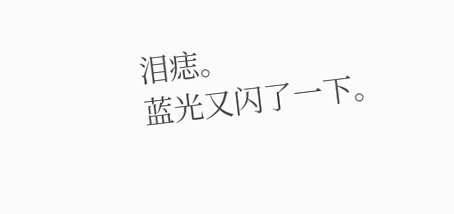泪痣。
蓝光又闪了一下。